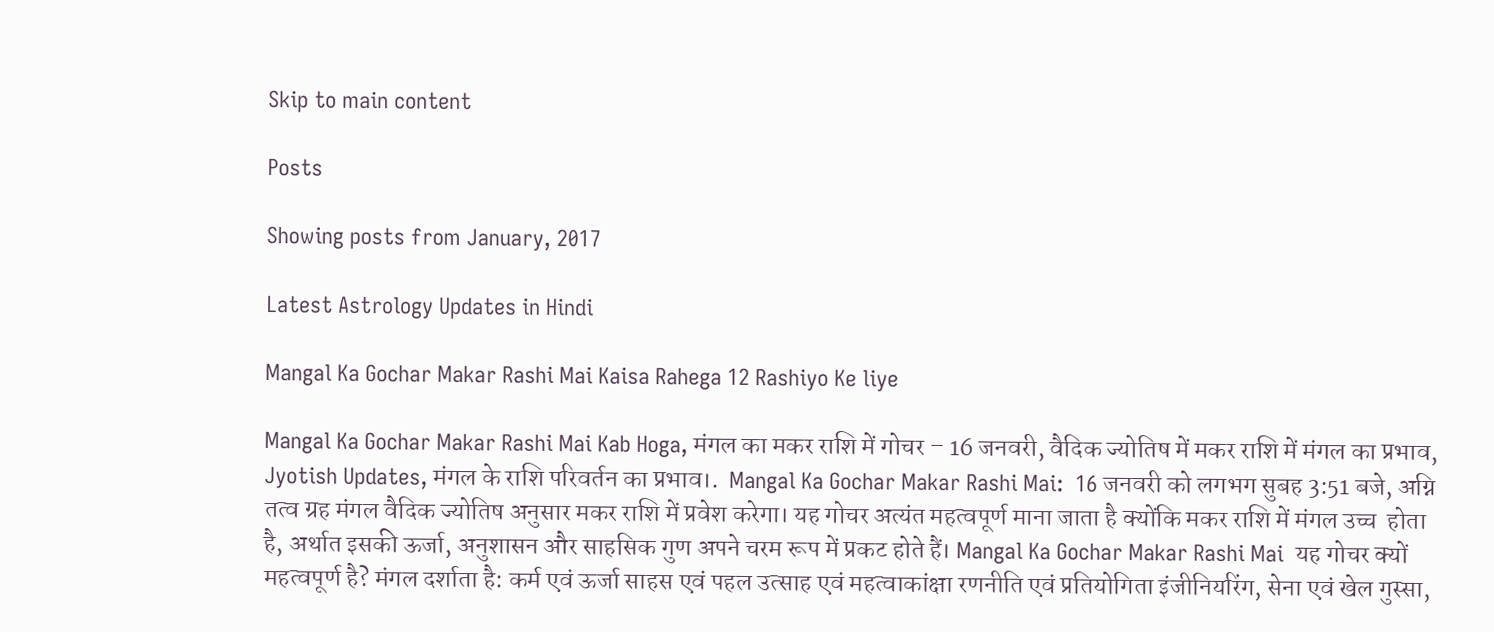Skip to main content

Posts

Showing posts from January, 2017

Latest Astrology Updates in Hindi

Mangal Ka Gochar Makar Rashi Mai Kaisa Rahega 12 Rashiyo Ke liye

Mangal Ka Gochar Makar Rashi Mai Kab Hoga, मंगल का मकर राशि में गोचर – 16 जनवरी, वैदिक ज्योतिष में मकर राशि में मंगल का प्रभाव, Jyotish Updates, मंगल के राशि परिवर्तन का प्रभाव।.  Mangal Ka Gochar Makar Rashi Mai:  16 जनवरी को लगभग सुबह 3:51 बजे, अग्नि तत्व ग्रह मंगल वैदिक ज्योतिष अनुसार मकर राशि में प्रवेश करेगा। यह गोचर अत्यंत महत्वपूर्ण माना जाता है क्योंकि मकर राशि में मंगल उच्च  होता है, अर्थात इसकी ऊर्जा, अनुशासन और साहसिक गुण अपने चरम रूप में प्रकट होते हैं। Mangal Ka Gochar Makar Rashi Mai  यह गोचर क्यों महत्वपूर्ण है? मंगल दर्शाता है: कर्म एवं ऊर्जा साहस एवं पहल उत्साह एवं महत्वाकांक्षा रणनीति एवं प्रतियोगिता इंजीनियरिंग, सेना एवं खेल गुस्सा,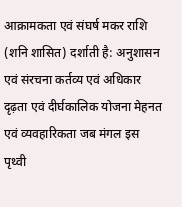आक्रामकता एवं संघर्ष मकर राशि (शनि शासित) दर्शाती है: अनुशासन एवं संरचना कर्तव्य एवं अधिकार दृढ़ता एवं दीर्घकालिक योजना मेहनत एवं व्यवहारिकता जब मंगल इस पृथ्वी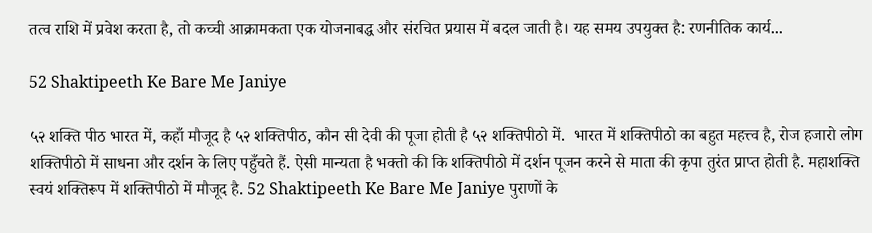तत्व राशि में प्रवेश करता है, तो कच्ची आक्रामकता एक योजनाबद्ध और संरचित प्रयास में बदल जाती है। यह समय उपयुक्त है: रणनीतिक कार्य...

52 Shaktipeeth Ke Bare Me Janiye

५२ शक्ति पीठ भारत में, कहाँ मौजूद है ५२ शक्तिपीठ, कौन सी देवी की पूजा होती है ५२ शक्तिपीठो में.  भारत में शक्तिपीठो का बहुत महत्त्व है, रोज हजारो लोग शक्तिपीठो में साधना और दर्शन के लिए पहुँचते हैं. ऐसी मान्यता है भक्तो की कि शक्तिपीठो में दर्शन पूजन करने से माता की कृपा तुरंत प्राप्त होती है. महाशक्ति स्वयं शक्तिरूप में शक्तिपीठो में मौजूद है. 52 Shaktipeeth Ke Bare Me Janiye पुराणों के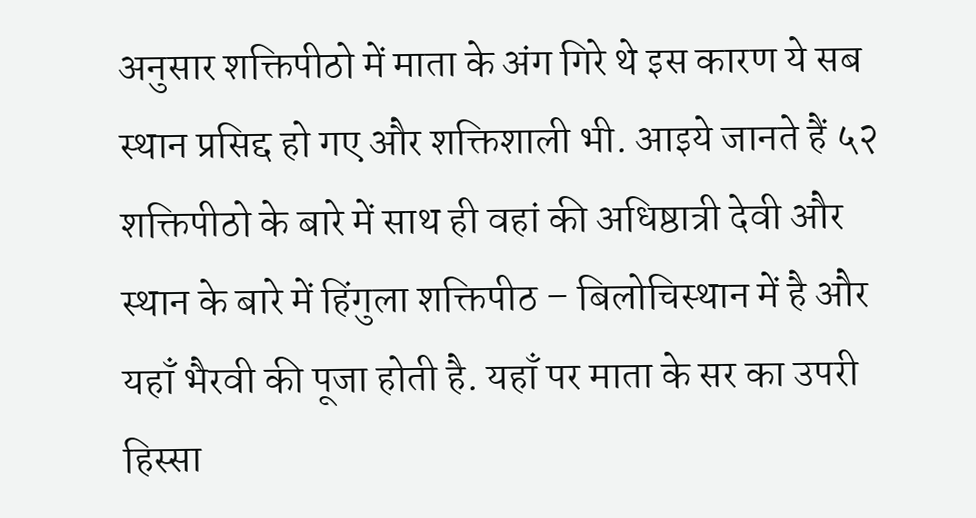अनुसार शक्तिपीठो में माता के अंग गिरे थे इस कारण ये सब स्थान प्रसिद्द हो गए और शक्तिशाली भी. आइये जानते हैं ५२ शक्तिपीठो के बारे में साथ ही वहां की अधिष्ठात्री देवी और स्थान के बारे में हिंगुला शक्तिपीठ – बिलोचिस्थान में है और यहाँ भैरवी की पूजा होती है. यहाँ पर माता के सर का उपरी हिस्सा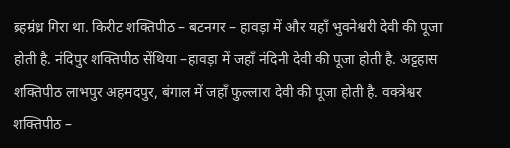ब्र्हम्रंध्र गिरा था. किरीट शक्तिपीठ – बटनगर – हावड़ा में और यहाँ भुवनेश्वरी देवी की पूजा होती है. नंदिपुर शक्तिपीठ सेंथिया –हावड़ा में जहाँ नंदिनी देवी की पूजा होती है. अट्टहास शक्तिपीठ लाभपुर अहमदपुर, बंगाल में जहाँ फुल्लारा देवी की पूजा होती है. वक्त्रेश्वर शक्तिपीठ –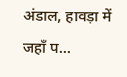अंडाल, हावड़ा में जहाँ प...